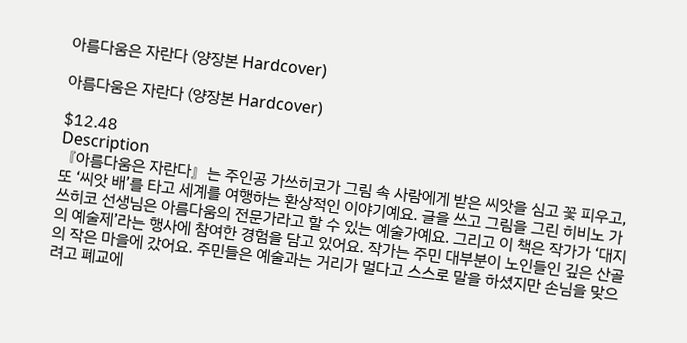아름다움은 자란다 (양장본 Hardcover)

아름다움은 자란다 (양장본 Hardcover)

$12.48
Description
『아름다움은 자란다』는 주인공 가쓰히코가 그림 속 사람에게 받은 씨앗을 심고 꽃 피우고, 또 ‘씨앗 배’를 타고 세계를 여행하는 환상적인 이야기예요. 글을 쓰고 그림을 그린 히비노 가쓰히코 선생님은 아름다움의 전문가라고 할 수 있는 예술가예요. 그리고 이 책은 작가가 ‘대지의 예술제’라는 행사에 참여한 경험을 담고 있어요. 작가는 주민 대부분이 노인들인 깊은 산골의 작은 마을에 갔어요. 주민들은 예술과는 거리가 멀다고 스스로 말을 하셨지만 손님을 맞으려고 폐교에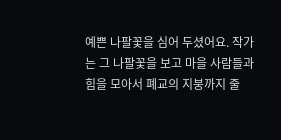예쁜 나팔꽃을 심어 두셨어요. 작가는 그 나팔꽃을 보고 마을 사람들과 힘을 모아서 폐교의 지붕까지 줄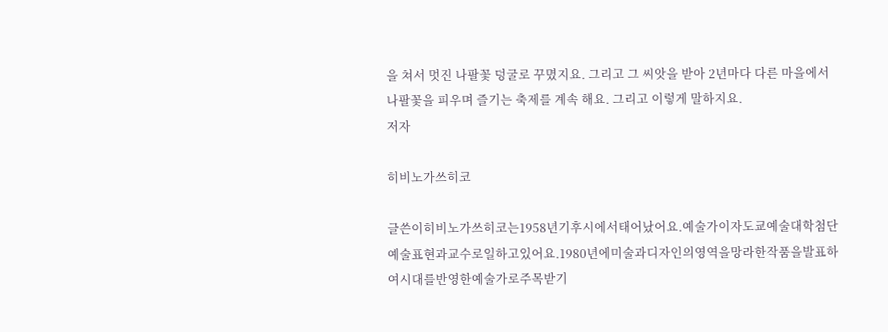을 쳐서 멋진 나팔꽃 덩굴로 꾸몄지요. 그리고 그 씨앗을 받아 2년마다 다른 마을에서 나팔꽃을 피우며 즐기는 축제를 계속 해요. 그리고 이렇게 말하지요.
저자

히비노가쓰히코

글쓴이히비노가쓰히코는1958년기후시에서태어났어요.예술가이자도쿄예술대학첨단예술표현과교수로일하고있어요.1980년에미술과디자인의영역을망라한작품을발표하여시대를반영한예술가로주목받기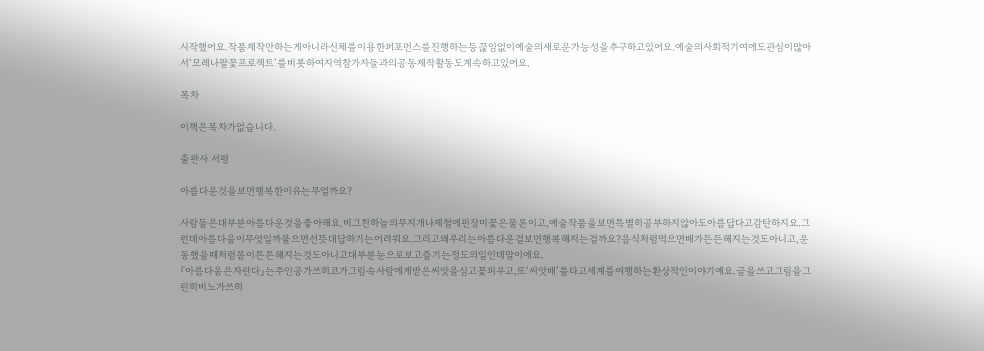시작했어요.작품제작만하는게아니라신체를이용한퍼포먼스를진행하는등끊임없이예술의새로운가능성을추구하고있어요.예술의사회적기여에도관심이많아서‘모레나팔꽃프로젝트’를비롯하여지역참가자들과의공동제작활동도계속하고있어요.

목차

이책은목차가없습니다.

출판사 서평

아름다운것을보면행복한이유는무얼까요?

사람들은대부분아름다운것을좋아해요.비그친하늘의무지개나제철에핀장미꽃은물론이고,예술작품을보면특별히공부하지않아도아름답다고감탄하지요.그런데아름다움이무엇일까물으면선뜻대답하기는어려워요.그리고왜우리는아름다운걸보면행복해지는걸까요?음식처럼먹으면배가든든해지는것도아니고,운동했을때처럼몸이튼튼해지는것도아니고대부분눈으로보고즐기는정도의일인데말이에요.
『아름다움은자란다』는주인공가쓰히코가그림속사람에게받은씨앗을심고꽃피우고,또‘씨앗배’를타고세계를여행하는환상적인이야기예요.글을쓰고그림을그린히비노가쓰히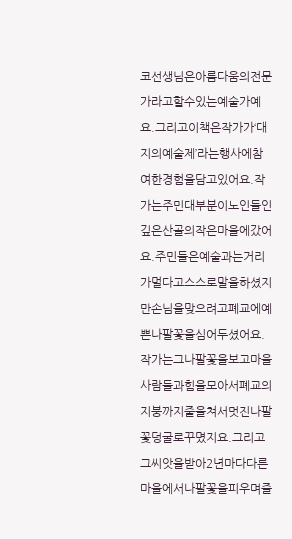코선생님은아름다움의전문가라고할수있는예술가예요.그리고이책은작가가‘대지의예술제’라는행사에참여한경험을담고있어요.작가는주민대부분이노인들인깊은산골의작은마을에갔어요.주민들은예술과는거리가멀다고스스로말을하셨지만손님을맞으려고폐교에예쁜나팔꽃을심어두셨어요.작가는그나팔꽃을보고마을사람들과힘을모아서폐교의지붕까지줄을쳐서멋진나팔꽃덩굴로꾸몄지요.그리고그씨앗을받아2년마다다른마을에서나팔꽃을피우며즐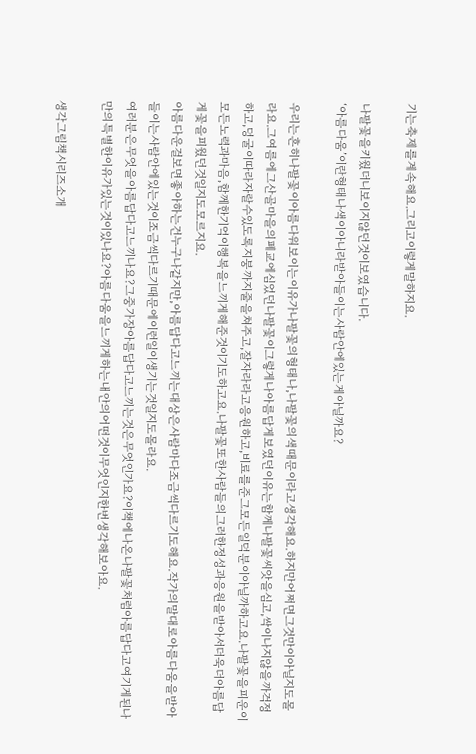기는축제를계속해요.그리고이렇게말하지요.

나팔꽃을키웠더니보이지않던것이보였습니다.
‘아름다움’이란형태나색이아니라받아들이는사람안에있는게아닐까요?

우리는흔히나팔꽃이아름다워보이는이유가나팔꽃의형태나,나팔꽃의색때문이라고생각해요.하지만어쩌면그것만이아닐지도몰라요.그여름에그산골마을의폐교에심었던나팔꽃이그렇게나아름답게보였던이유는함께나팔꽃씨앗을심고,싹이나지않을까걱정하고,덩굴이따라자랄수있도록지붕까지줄을쳐주고,잘자라라고응원하고,비료를준그모든일덕분이아닐까하고요.나팔꽃을피운이모든노력과마음,함께한기억이행복을느끼게해준것이기도하고요.나팔꽃또한사람들의그러한정성과응원을받아서더욱더아름답게꽃을피웠던것일지도모르지요.
아름다운걸보면좋아하는건누구나같지만,아름답다고느끼는대상은사람마다조금씩다르기도해요.작가의말대로아름다움을받아들이는사람안에있는것이조금씩다르기때문에이런일이생기는것일지도몰라요.
여러분은무엇을아름답다고느끼나요?그중가장아름답다고느끼는것은무엇인가요?이책에나온나팔꽃처럼아름답다고여기게된나만의특별한이유가있는것이있나요?아름다움을느끼게하는내안의어떤것이무엇인지한번생각해보아요.

생각그림책시리즈소개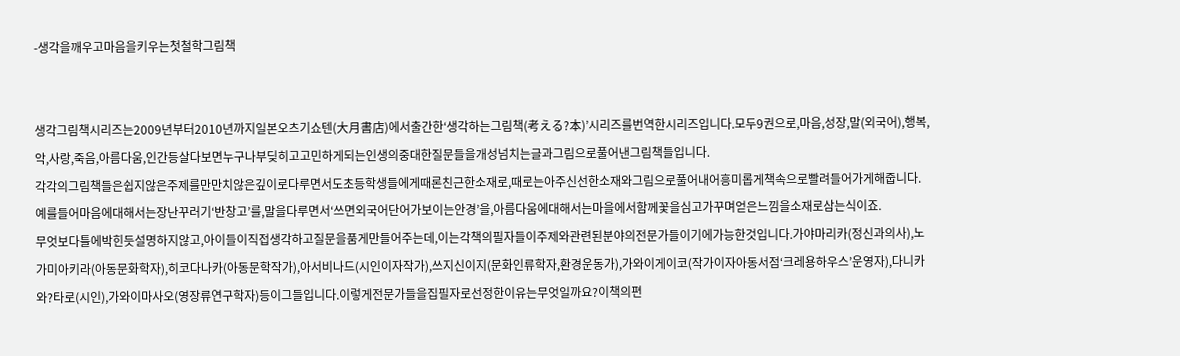-생각을깨우고마음을키우는첫철학그림책


생각그림책시리즈는2009년부터2010년까지일본오츠기쇼텐(大月書店)에서출간한‘생각하는그림책(考える?本)’시리즈를번역한시리즈입니다.모두9권으로,마음,성장,말(외국어),행복,악,사랑,죽음,아름다움,인간등살다보면누구나부딪히고고민하게되는인생의중대한질문들을개성넘치는글과그림으로풀어낸그림책들입니다.
각각의그림책들은쉽지않은주제를만만치않은깊이로다루면서도초등학생들에게때론친근한소재로,때로는아주신선한소재와그림으로풀어내어흥미롭게책속으로빨려들어가게해줍니다.예를들어마음에대해서는장난꾸러기‘반창고’를,말을다루면서‘쓰면외국어단어가보이는안경’을,아름다움에대해서는마을에서함께꽃을심고가꾸며얻은느낌을소재로삼는식이죠.
무엇보다틀에박힌듯설명하지않고,아이들이직접생각하고질문을품게만들어주는데,이는각책의필자들이주제와관련된분야의전문가들이기에가능한것입니다.가야마리카(정신과의사),노가미아키라(아동문화학자),히코다나카(아동문학작가),아서비나드(시인이자작가),쓰지신이지(문화인류학자,환경운동가),가와이게이코(작가이자아동서점‘크레용하우스’운영자),다니카와?타로(시인),가와이마사오(영장류연구학자)등이그들입니다.이렇게전문가들을집필자로선정한이유는무엇일까요?이책의편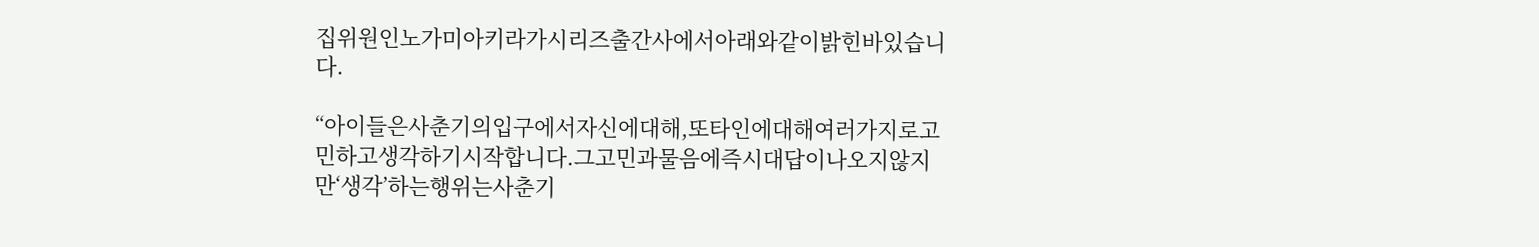집위원인노가미아키라가시리즈출간사에서아래와같이밝힌바있습니다.

“아이들은사춘기의입구에서자신에대해,또타인에대해여러가지로고민하고생각하기시작합니다.그고민과물음에즉시대답이나오지않지만‘생각’하는행위는사춘기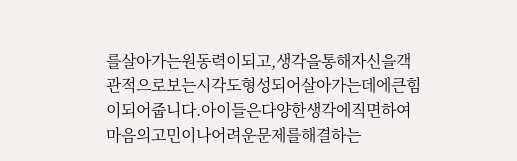를살아가는원동력이되고,생각을통해자신을객관적으로보는시각도형성되어살아가는데에큰힘이되어줍니다.아이들은다양한생각에직면하여마음의고민이나어려운문제를해결하는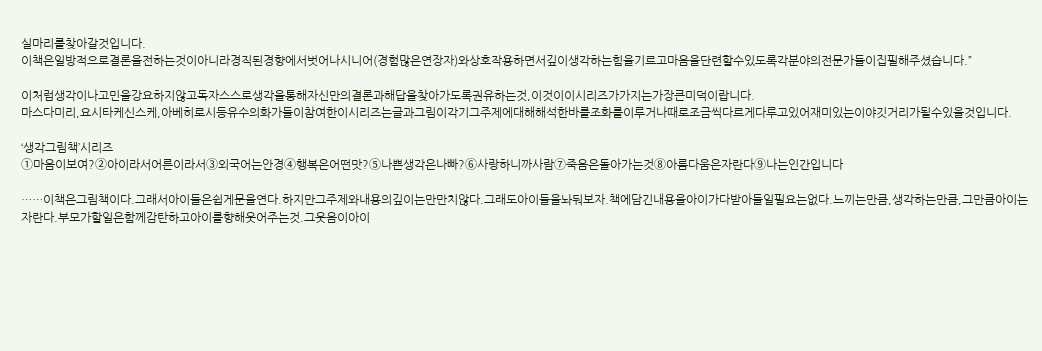실마리를찾아갈것입니다.
이책은일방적으로결론을전하는것이아니라경직된경향에서벗어나시니어(경험많은연장자)와상호작용하면서깊이생각하는힘을기르고마음을단련할수있도록각분야의전문가들이집필해주셨습니다.”

이처럼생각이나고민을강요하지않고독자스스로생각을통해자신만의결론과해답을찾아가도록권유하는것,이것이이시리즈가가지는가장큰미덕이랍니다.
마스다미리,요시타케신스케,아베히로시등유수의화가들이참여한이시리즈는글과그림이각기그주제에대해해석한바를조화를이루거나때로조금씩다르게다루고있어재미있는이야깃거리가될수있을것입니다.

‘생각그림책’시리즈
①마음이보여?②아이라서어른이라서③외국어는안경④행복은어떤맛?⑤나쁜생각은나빠?⑥사랑하니까사람⑦죽음은돌아가는것⑧아름다움은자란다⑨나는인간입니다

……이책은그림책이다.그래서아이들은쉽게문을연다.하지만그주제와내용의깊이는만만치않다.그래도아이들을놔둬보자.책에담긴내용을아이가다받아들일필요는없다.느끼는만큼,생각하는만큼,그만큼아이는자란다.부모가할일은함께감탄하고아이를향해웃어주는것.그웃음이아이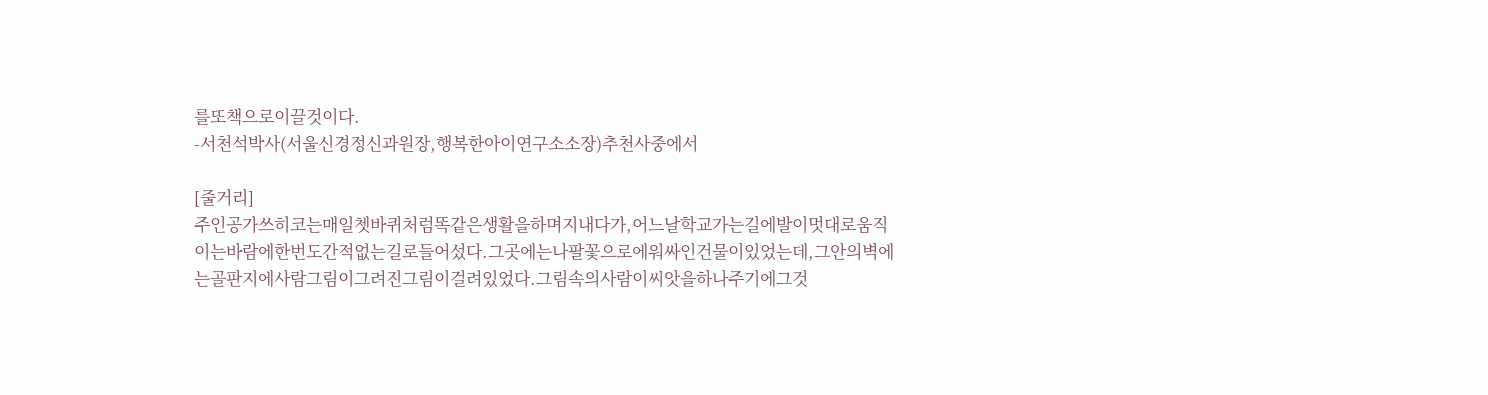를또책으로이끌것이다.
-서천석박사(서울신경정신과원장,행복한아이연구소소장)추천사중에서

[줄거리]
주인공가쓰히코는매일쳇바퀴처럼똑같은생활을하며지내다가,어느날학교가는길에발이멋대로움직이는바람에한번도간적없는길로들어섰다.그곳에는나팔꽃으로에워싸인건물이있었는데,그안의벽에는골판지에사람그림이그려진그림이걸려있었다.그림속의사람이씨앗을하나주기에그것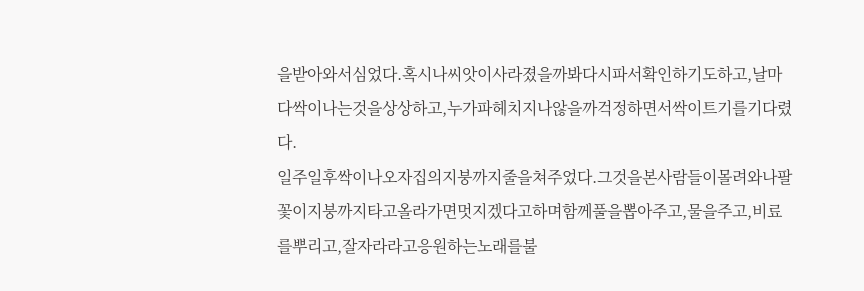을받아와서심었다.혹시나씨앗이사라졌을까봐다시파서확인하기도하고,날마다싹이나는것을상상하고,누가파헤치지나않을까걱정하면서싹이트기를기다렸다.
일주일후싹이나오자집의지붕까지줄을쳐주었다.그것을본사람들이몰려와나팔꽃이지붕까지타고올라가면멋지겠다고하며함께풀을뽑아주고,물을주고,비료를뿌리고,잘자라라고응원하는노래를불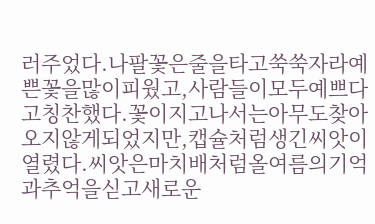러주었다.나팔꽃은줄을타고쑥쑥자라예쁜꽃을많이피웠고,사람들이모두예쁘다고칭찬했다.꽃이지고나서는아무도찾아오지않게되었지만,캡슐처럼생긴씨앗이열렸다.씨앗은마치배처럼올여름의기억과추억을싣고새로운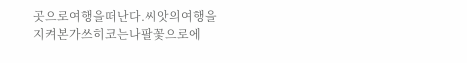곳으로여행을떠난다.씨앗의여행을지켜본가쓰히코는나팔꽃으로에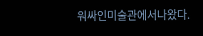워싸인미술관에서나왔다.